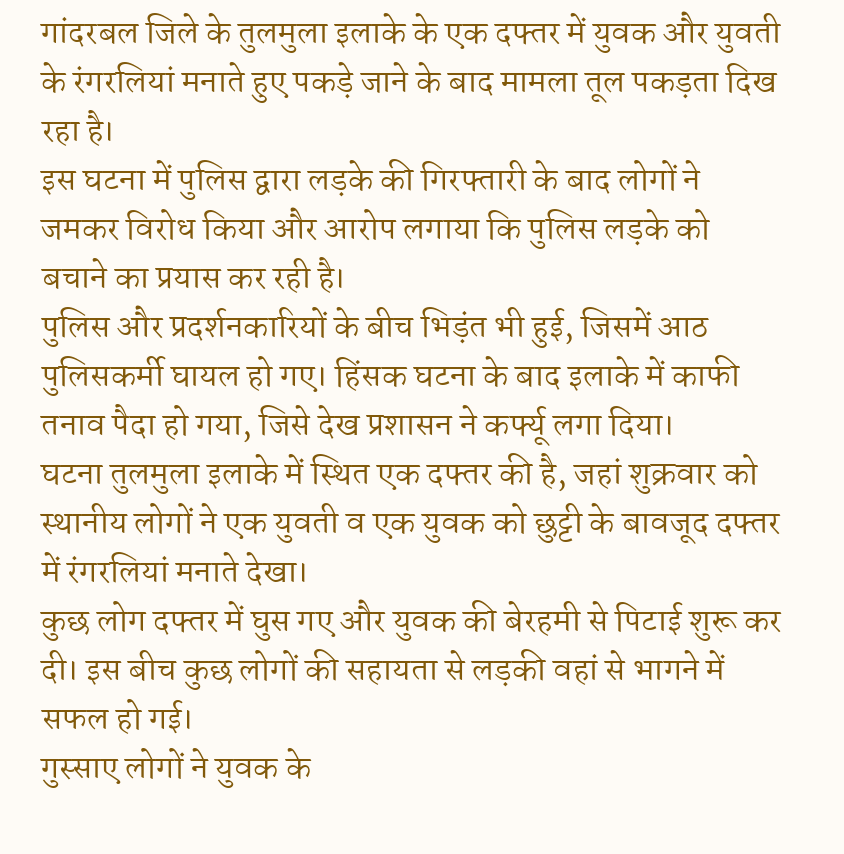गांदरबल जिले के तुलमुला इलाके के एक दफ्तर में युवक और युवती के रंगरलियां मनाते हुए पकड़े जाने के बाद मामला तूल पकड़ता दिख रहा है।
इस घटना में पुलिस द्वारा लड़के की गिरफ्तारी के बाद लोगों ने जमकर विरोध किया और आरोप लगाया कि पुलिस लड़के को बचाने का प्रयास कर रही है।
पुलिस और प्रदर्शनकारियों के बीच भिड़ंत भी हुई, जिसमें आठ पुलिसकर्मी घायल हो गए। हिंसक घटना के बाद इलाके में काफी तनाव पैदा हो गया, जिसे देख प्रशासन ने कर्फ्यू लगा दिया।
घटना तुलमुला इलाके में स्थित एक दफ्तर की है, जहां शुक्रवार को स्थानीय लोगों ने एक युवती व एक युवक को छुट्टी के बावजूद दफ्तर में रंगरलियां मनाते देखा।
कुछ लोग दफ्तर में घुस गए और युवक की बेरहमी से पिटाई शुरू कर दी। इस बीच कुछ लोगों की सहायता से लड़की वहां से भागने में सफल हो गई।
गुस्साए लोगों ने युवक के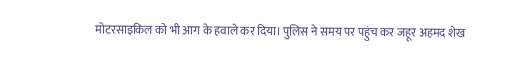मोटरसाइकिल को भी आग के हवाले कर दिया। पुलिस ने समय पर पहुंच कर जहूर अहमद शेख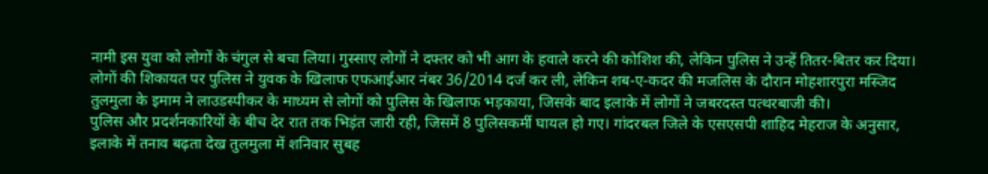नामी इस युवा को लोगों के चंगुल से बचा लिया। गुस्साए लोगों ने दफ्तर को भी आग के हवाले करने की कोशिश की, लेकिन पुलिस ने उन्हें तितर-बितर कर दिया।
लोगों की शिकायत पर पुलिस ने युवक के खिलाफ एफआईआर नंबर 36/2014 दर्ज कर ली, लेकिन शब-ए-कदर की मजलिस के दौरान मोहशारपुरा मस्जिद तुलमुला के इमाम ने लाउडस्पीकर के माध्यम से लोगों को पुलिस के खिलाफ भड़काया, जिसके बाद इलाके में लोगों ने जबरदस्त पत्थरबाजी की।
पुलिस और प्रदर्शनकारियों के बीच देर रात तक भिड़ंत जारी रही, जिसमें 8 पुलिसकर्मी घायल हो गए। गांदरबल जिले के एसएसपी शाहिद मेहराज के अनुसार, इलाके में तनाव बढ़ता देख तुलमुला में शनिवार सुबह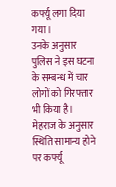कर्फ्यू लगा दिया गया।
उनके अनुसार पुलिस ने इस घटना के सम्बन्ध में चार लोगों को गिरफ्तार भी किया है। मेहराज के अनुसार स्थिति सामान्य होने पर कर्फ्यू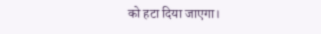को हटा दिया जाएगा।